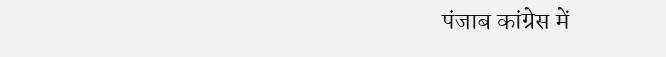पंजाब कांग्रेस में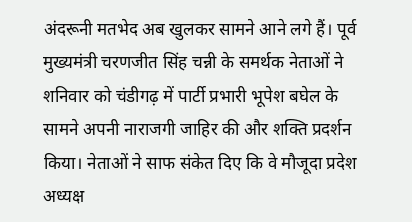अंदरूनी मतभेद अब खुलकर सामने आने लगे हैं। पूर्व मुख्यमंत्री चरणजीत सिंह चन्नी के समर्थक नेताओं ने शनिवार को चंडीगढ़ में पार्टी प्रभारी भूपेश बघेल के सामने अपनी नाराजगी जाहिर की और शक्ति प्रदर्शन किया। नेताओं ने साफ संकेत दिए कि वे मौजूदा प्रदेश अध्यक्ष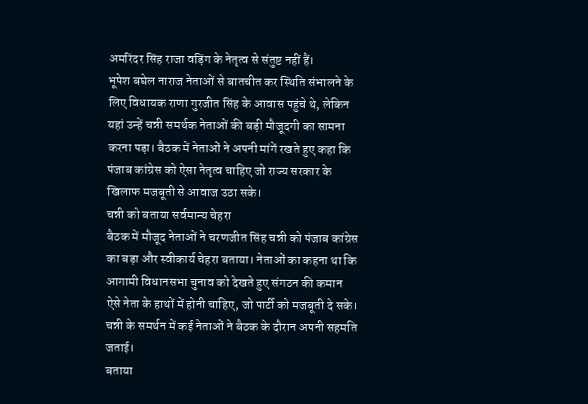अमरिंदर सिंह राजा वड़िंग के नेतृत्व से संतुष्ट नहीं हैं।
भूपेश बघेल नाराज नेताओं से बातचीत कर स्थिति संभालने के लिए विधायक राणा गुरजीत सिंह के आवास पहुंचे थे, लेकिन यहां उन्हें चन्नी समर्थक नेताओं की बड़ी मौजूदगी का सामना करना पड़ा। बैठक में नेताओं ने अपनी मांगें रखते हुए कहा कि पंजाब कांग्रेस को ऐसा नेतृत्व चाहिए जो राज्य सरकार के खिलाफ मजबूती से आवाज उठा सके।
चन्नी को बताया सर्वमान्य चेहरा
बैठक में मौजूद नेताओं ने चरणजीत सिंह चन्नी को पंजाब कांग्रेस का बड़ा और स्वीकार्य चेहरा बताया। नेताओं का कहना था कि आगामी विधानसभा चुनाव को देखते हुए संगठन की कमान ऐसे नेता के हाथों में होनी चाहिए, जो पार्टी को मजबूती दे सके। चन्नी के समर्थन में कई नेताओं ने बैठक के दौरान अपनी सहमति जताई।
बताया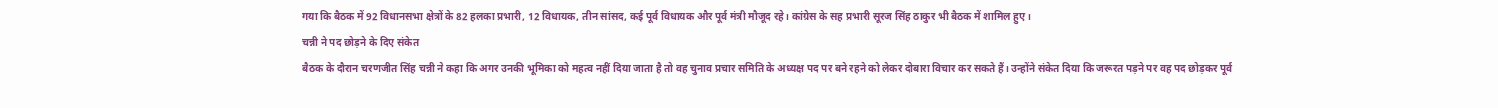गया कि बैठक में 92 विधानसभा क्षेत्रों के 82 हलका प्रभारी, 12 विधायक, तीन सांसद, कई पूर्व विधायक और पूर्व मंत्री मौजूद रहे। कांग्रेस के सह प्रभारी सूरज सिंह ठाकुर भी बैठक में शामिल हुए।
चन्नी ने पद छोड़ने के दिए संकेत
बैठक के दौरान चरणजीत सिंह चन्नी ने कहा कि अगर उनकी भूमिका को महत्व नहीं दिया जाता है तो वह चुनाव प्रचार समिति के अध्यक्ष पद पर बने रहने को लेकर दोबारा विचार कर सकते हैं। उन्होंने संकेत दिया कि जरूरत पड़ने पर वह पद छोड़कर पूर्व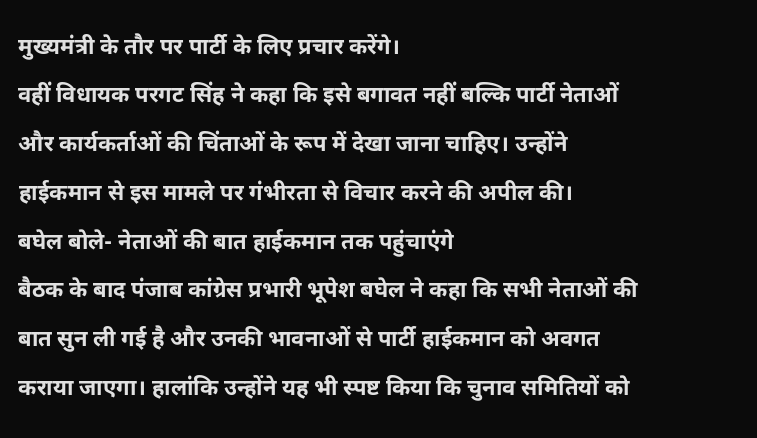मुख्यमंत्री के तौर पर पार्टी के लिए प्रचार करेंगे।
वहीं विधायक परगट सिंह ने कहा कि इसे बगावत नहीं बल्कि पार्टी नेताओं और कार्यकर्ताओं की चिंताओं के रूप में देखा जाना चाहिए। उन्होंने हाईकमान से इस मामले पर गंभीरता से विचार करने की अपील की।
बघेल बोले- नेताओं की बात हाईकमान तक पहुंचाएंगे
बैठक के बाद पंजाब कांग्रेस प्रभारी भूपेश बघेल ने कहा कि सभी नेताओं की बात सुन ली गई है और उनकी भावनाओं से पार्टी हाईकमान को अवगत कराया जाएगा। हालांकि उन्होंने यह भी स्पष्ट किया कि चुनाव समितियों को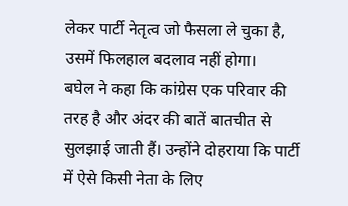लेकर पार्टी नेतृत्व जो फैसला ले चुका है, उसमें फिलहाल बदलाव नहीं होगा।
बघेल ने कहा कि कांग्रेस एक परिवार की तरह है और अंदर की बातें बातचीत से सुलझाई जाती हैं। उन्होंने दोहराया कि पार्टी में ऐसे किसी नेता के लिए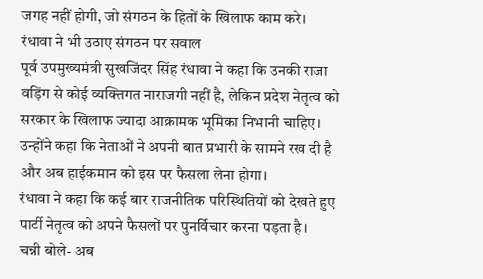जगह नहीं होगी, जो संगठन के हितों के खिलाफ काम करे।
रंधावा ने भी उठाए संगठन पर सवाल
पूर्व उपमुख्यमंत्री सुखजिंदर सिंह रंधावा ने कहा कि उनकी राजा वड़िंग से कोई व्यक्तिगत नाराजगी नहीं है, लेकिन प्रदेश नेतृत्व को सरकार के खिलाफ ज्यादा आक्रामक भूमिका निभानी चाहिए। उन्होंने कहा कि नेताओं ने अपनी बात प्रभारी के सामने रख दी है और अब हाईकमान को इस पर फैसला लेना होगा।
रंधावा ने कहा कि कई बार राजनीतिक परिस्थितियों को देखते हुए पार्टी नेतृत्व को अपने फैसलों पर पुनर्विचार करना पड़ता है।
चन्नी बोले- अब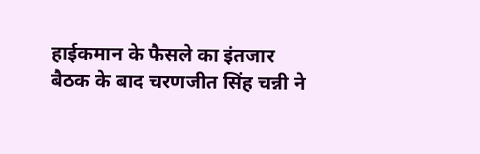हाईकमान के फैसले का इंतजार
बैठक के बाद चरणजीत सिंह चन्नी ने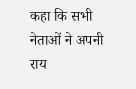कहा कि सभी नेताओं ने अपनी राय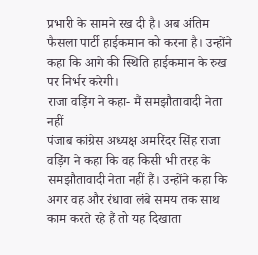प्रभारी के सामने रख दी है। अब अंतिम फैसला पार्टी हाईकमान को करना है। उन्होंने कहा कि आगे की स्थिति हाईकमान के रुख पर निर्भर करेगी।
राजा वड़िंग ने कहा- मैं समझौतावादी नेता नहीं
पंजाब कांग्रेस अध्यक्ष अमरिंदर सिंह राजा वड़िंग ने कहा कि वह किसी भी तरह के समझौतावादी नेता नहीं हैं। उन्होंने कहा कि अगर वह और रंधावा लंबे समय तक साथ काम करते रहे हैं तो यह दिखाता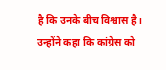है कि उनके बीच विश्वास है।
उन्होंने कहा कि कांग्रेस को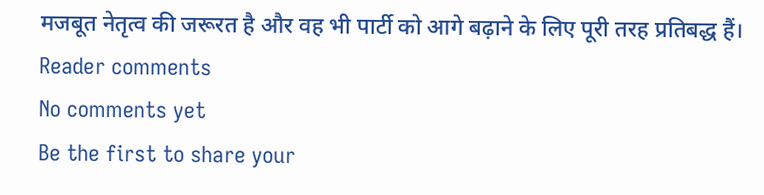मजबूत नेतृत्व की जरूरत है और वह भी पार्टी को आगे बढ़ाने के लिए पूरी तरह प्रतिबद्ध हैं।
Reader comments
No comments yet
Be the first to share your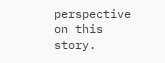perspective on this story.